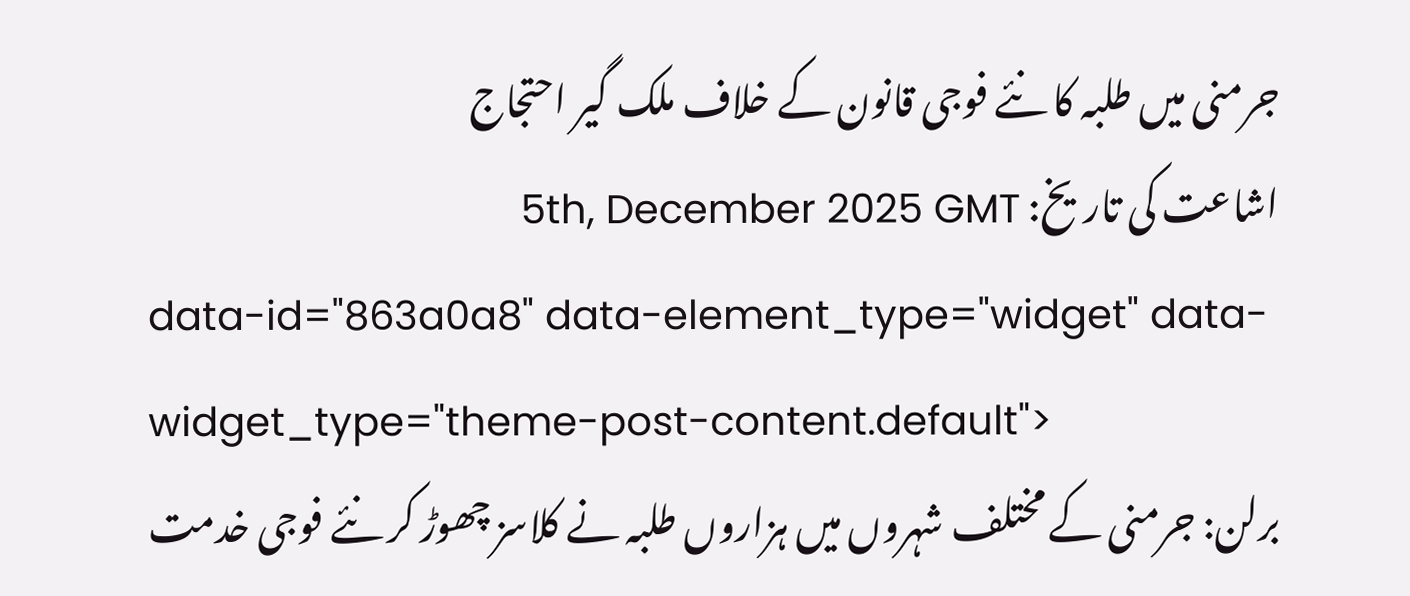جرمنی میں طلبہ کا نئے فوجی قانون کے خلاف ملک گیر احتجاج
اشاعت کی تاریخ: 5th, December 2025 GMT
data-id="863a0a8" data-element_type="widget" data-widget_type="theme-post-content.default">
برلن: جرمنی کے مختلف شہروں میں ہزاروں طلبہ نے کلاسز چھوڑ کر نئے فوجی خدمت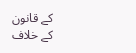کے قانون کے خلاف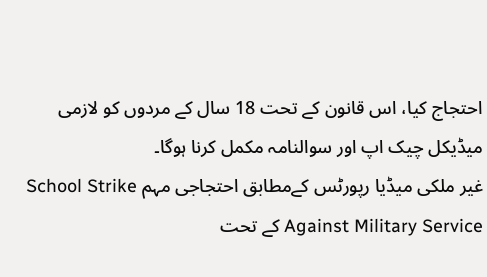احتجاج کیا، اس قانون کے تحت 18 سال کے مردوں کو لازمی میڈیکل چیک اپ اور سوالنامہ مکمل کرنا ہوگا۔
غیر ملکی میڈیا رپورٹس کےمطابق احتجاجی مہم School Strike Against Military Service کے تحت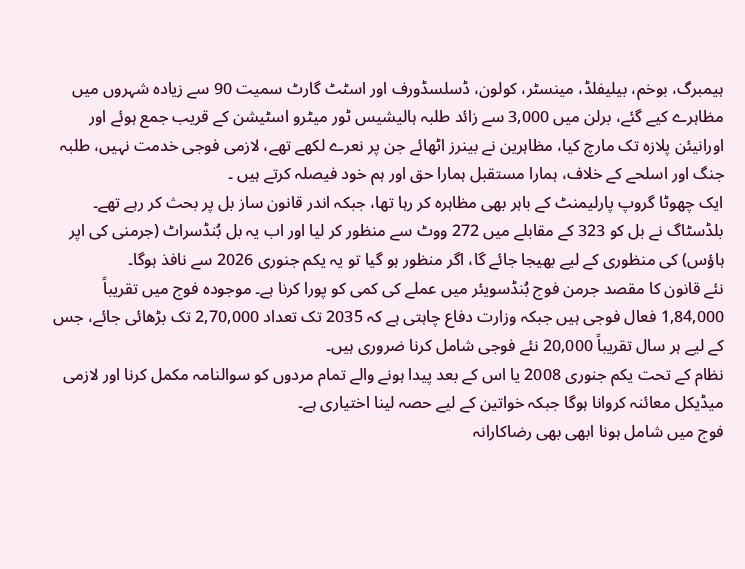ہیمبرگ، بوخم، بیلیفلڈ، مینسٹر، کولون، ڈسلسڈورف اور اسٹٹ گارٹ سمیت 90 سے زیادہ شہروں میں مظاہرے کیے گئے، برلن میں 3,000 سے زائد طلبہ ہالیشیس ٹور میٹرو اسٹیشن کے قریب جمع ہوئے اور اورانیئن پلازہ تک مارچ کیا، مظاہرین نے بینرز اٹھائے جن پر نعرے لکھے تھے، لازمی فوجی خدمت نہیں، طلبہ جنگ اور اسلحے کے خلاف، ہمارا مستقبل ہمارا حق اور ہم خود فیصلہ کرتے ہیں ۔
ایک چھوٹا گروپ پارلیمنٹ کے باہر بھی مظاہرہ کر رہا تھا، جبکہ اندر قانون ساز بل پر بحث کر رہے تھے۔
بلڈسٹاگ نے بل کو 323 کے مقابلے میں 272 ووٹ سے منظور کر لیا اور اب یہ بل بُنڈسراٹ (جرمنی کی اپر ہاؤس) کی منظوری کے لیے بھیجا جائے گا، اگر منظور ہو گیا تو یہ یکم جنوری 2026 سے نافذ ہوگا۔
نئے قانون کا مقصد جرمن فوج بُنڈسویئر میں عملے کی کمی کو پورا کرنا ہے۔ موجودہ فوج میں تقریباً 1,84,000 فعال فوجی ہیں جبکہ وزارت دفاع چاہتی ہے کہ 2035 تک تعداد 2,70,000 تک بڑھائی جائے، جس کے لیے ہر سال تقریباً 20,000 نئے فوجی شامل کرنا ضروری ہیں۔
نظام کے تحت یکم جنوری 2008 یا اس کے بعد پیدا ہونے والے تمام مردوں کو سوالنامہ مکمل کرنا اور لازمی میڈیکل معائنہ کروانا ہوگا جبکہ خواتین کے لیے حصہ لینا اختیاری ہے۔
فوج میں شامل ہونا ابھی بھی رضاکارانہ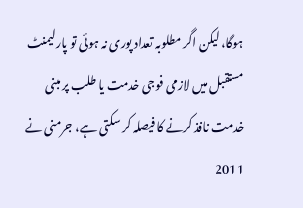ہوگا، لیکن اگر مطلوبہ تعداد پوری نہ ہوئی تو پارلیمنٹ مستقبل میں لازمی فوجی خدمت یا طلب پر مبنی خدمت نافذ کرنے کا فیصلہ کر سکتی ہے، جرمنی نے 2011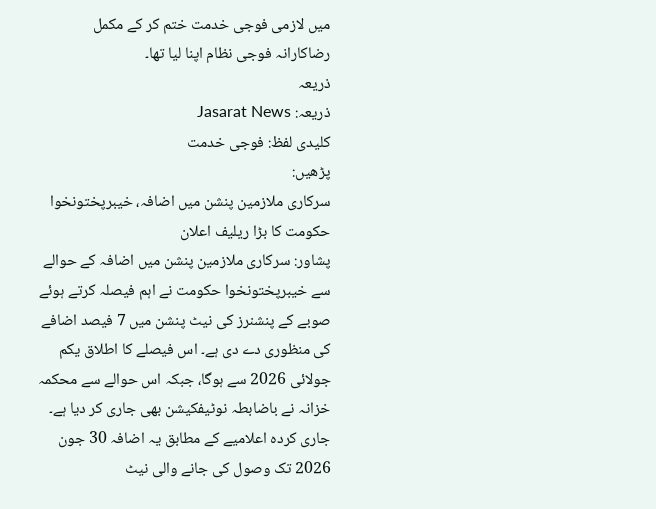میں لازمی فوجی خدمت ختم کر کے مکمل رضاکارانہ فوجی نظام اپنا لیا تھا۔
ذریعہ
ذریعہ: Jasarat News
کلیدی لفظ: فوجی خدمت
پڑھیں:
سرکاری ملازمین پنشن میں اضافہ، خیبرپختونخوا حکومت کا بڑا ریلیف اعلان
پشاور: سرکاری ملازمین پنشن میں اضافہ کے حوالے سے خیبرپختونخوا حکومت نے اہم فیصلہ کرتے ہوئے صوبے کے پنشنرز کی نیٹ پنشن میں 7 فیصد اضافے کی منظوری دے دی ہے۔ اس فیصلے کا اطلاق یکم جولائی 2026 سے ہوگا، جبکہ اس حوالے سے محکمہ خزانہ نے باضابطہ نوٹیفکیشن بھی جاری کر دیا ہے۔
جاری کردہ اعلامیے کے مطابق یہ اضافہ 30 جون 2026 تک وصول کی جانے والی نیٹ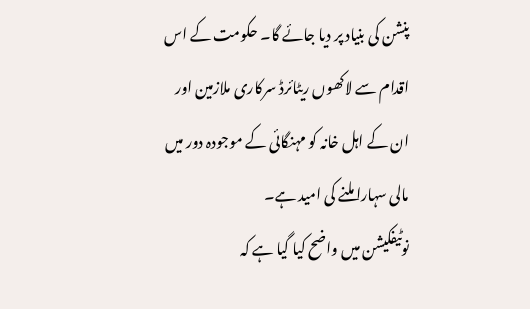پنشن کی بنیاد پر دیا جائے گا۔ حکومت کے اس اقدام سے لاکھوں ریٹائرڈ سرکاری ملازمین اور ان کے اہل خانہ کو مہنگائی کے موجودہ دور میں مالی سہارا ملنے کی امید ہے۔
نوٹیفکیشن میں واضح کیا گیا ہے کہ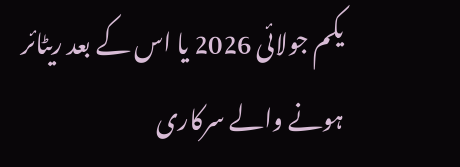یکم جولائی 2026 یا اس کے بعد ریٹائر ہونے والے سرکاری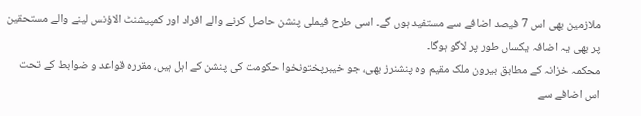ملازمین بھی اس 7 فیصد اضافے سے مستفید ہوں گے۔ اسی طرح فیملی پنشن حاصل کرنے والے افراد اور کمپیشنٹ الاؤنس لینے والے مستحقین پر بھی یہ اضافہ یکساں طور پر لاگو ہوگا۔
محکمہ خزانہ کے مطابق بیرون ملک مقیم وہ پنشنرز بھی، جو خیبرپختونخوا حکومت کی پنشن کے اہل ہیں، مقررہ قواعد و ضوابط کے تحت اس اضافے سے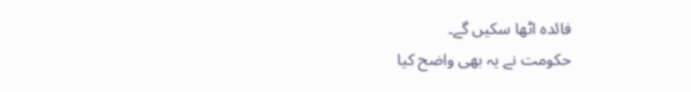فائدہ اٹھا سکیں گے۔
حکومت نے یہ بھی واضح کیا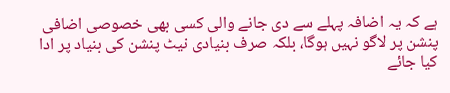ہے کہ یہ اضافہ پہلے سے دی جانے والی کسی بھی خصوصی اضافی پنشن پر لاگو نہیں ہوگا، بلکہ صرف بنیادی نیٹ پنشن کی بنیاد پر ادا کیا جائے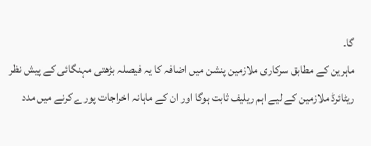گا۔
ماہرین کے مطابق سرکاری ملازمین پنشن میں اضافہ کا یہ فیصلہ بڑھتی مہنگائی کے پیش نظر ریٹائرڈ ملازمین کے لیے اہم ریلیف ثابت ہوگا اور ان کے ماہانہ اخراجات پورے کرنے میں مدد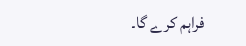فراہم کرے گا۔